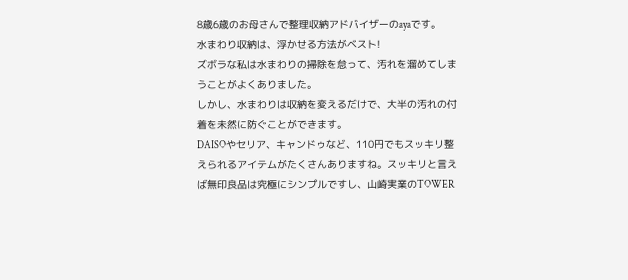8歳6歳のお母さんで整理収納アドバイザーのayaです。
水まわり収納は、浮かせる方法がベスト!
ズボラな私は水まわりの掃除を怠って、汚れを溜めてしまうことがよくありました。
しかし、水まわりは収納を変えるだけで、大半の汚れの付着を未然に防ぐことができます。
DAISOやセリア、キャンドゥなど、110円でもスッキリ整えられるアイテムがたくさんありますね。スッキリと言えば無印良品は究極にシンプルですし、山崎実業のTOWER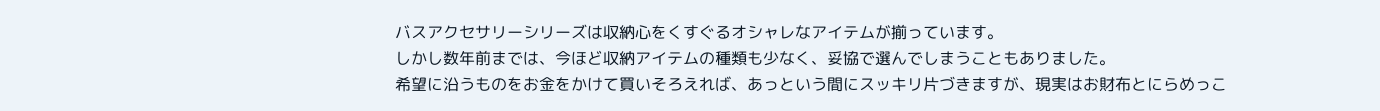バスアクセサリーシリーズは収納心をくすぐるオシャレなアイテムが揃っています。
しかし数年前までは、今ほど収納アイテムの種類も少なく、妥協で選んでしまうこともありました。
希望に沿うものをお金をかけて買いそろえれば、あっという間にスッキリ片づきますが、現実はお財布とにらめっこ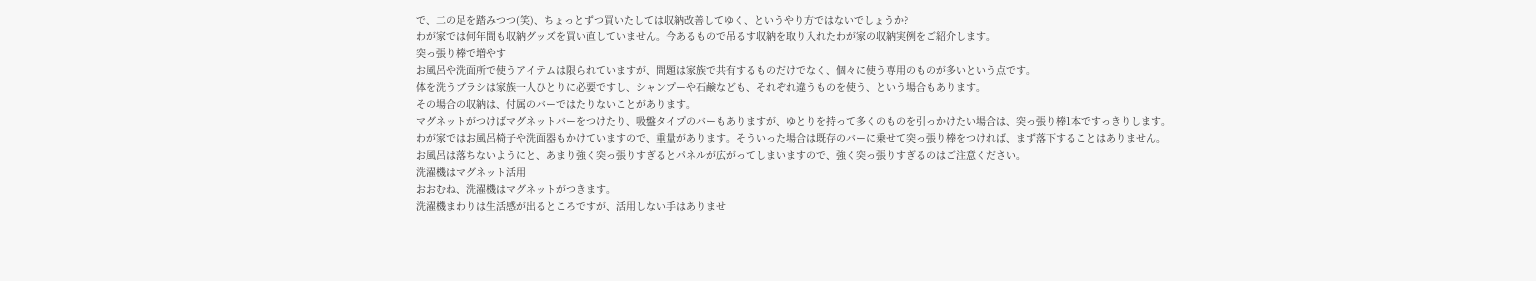で、二の足を踏みつつ(笑)、ちょっとずつ買いたしては収納改善してゆく、というやり方ではないでしょうか?
わが家では何年間も収納グッズを買い直していません。今あるもので吊るす収納を取り入れたわが家の収納実例をご紹介します。
突っ張り棒で増やす
お風呂や洗面所で使うアイテムは限られていますが、問題は家族で共有するものだけでなく、個々に使う専用のものが多いという点です。
体を洗うブラシは家族一人ひとりに必要ですし、シャンプーや石鹸なども、それぞれ違うものを使う、という場合もあります。
その場合の収納は、付属のバーではたりないことがあります。
マグネットがつけばマグネットバーをつけたり、吸盤タイプのバーもありますが、ゆとりを持って多くのものを引っかけたい場合は、突っ張り棒1本ですっきりします。
わが家ではお風呂椅子や洗面器もかけていますので、重量があります。そういった場合は既存のバーに乗せて突っ張り棒をつければ、まず落下することはありません。
お風呂は落ちないようにと、あまり強く突っ張りすぎるとパネルが広がってしまいますので、強く突っ張りすぎるのはご注意ください。
洗濯機はマグネット活用
おおむね、洗濯機はマグネットがつきます。
洗濯機まわりは生活感が出るところですが、活用しない手はありませ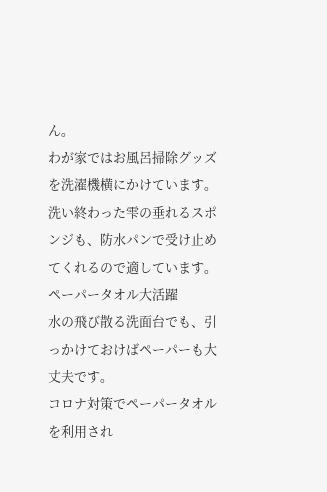ん。
わが家ではお風呂掃除グッズを洗濯機横にかけています。洗い終わった雫の垂れるスポンジも、防水パンで受け止めてくれるので適しています。
ペーパータオル大活躍
水の飛び散る洗面台でも、引っかけておけばペーパーも大丈夫です。
コロナ対策でペーパータオルを利用され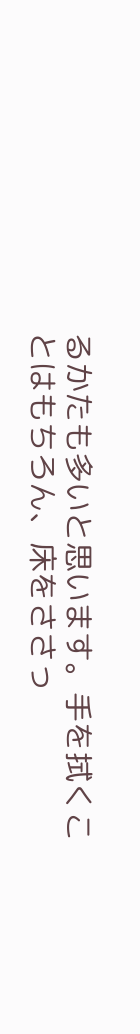るかたも多いと思います。手を拭くことはもちろん、床をささっ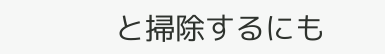と掃除するにも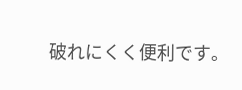破れにくく便利です。